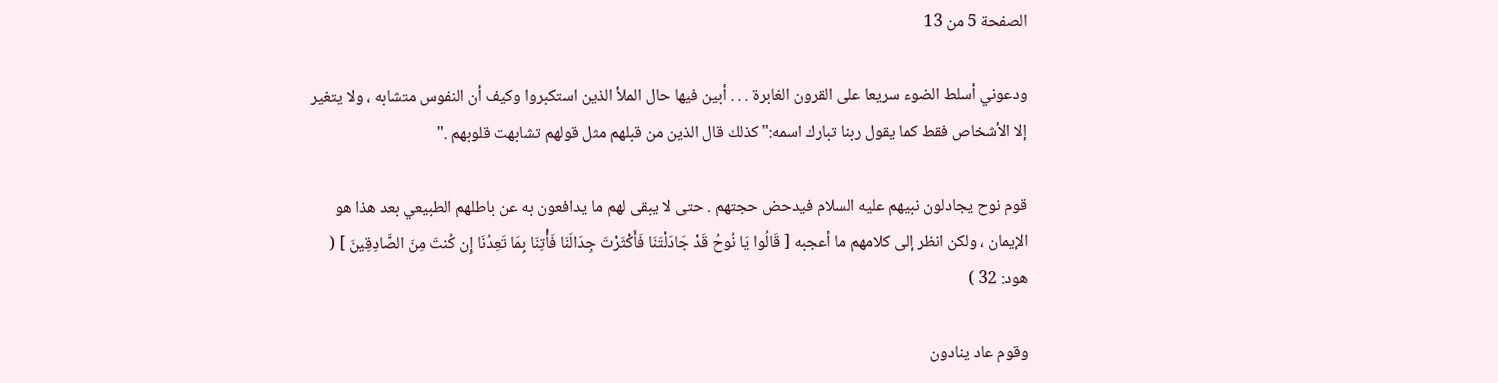الصفحة 5 من 13

ودعوني أسلط الضوء سريعا على القرون الغابرة . . . أبين فيها حال الملأ الذين استكبروا وكيف أن النفوس متشابه ، ولا يتغير إلا الأشخاص فقط كما يقول ربنا تبارك اسمه:"كذلك قال الذين من قبلهم مثل قولهم تشابهت قلوبهم ."

قوم نوح يجادلون نبيهم عليه السلام فيدحض حجتهم . حتى لا يبقى لهم ما يدافعون به عن باطلهم الطبيعي بعد هذا هو الإيمان ، ولكن انظر إلى كلامهم ما أعجبه [ قَالُوا يَا نُوحُ قَدْ جَادَلْتَنَا فَأَكْثَرْتَ جِدَالَنَا فَأْتِنَا بِمَا تَعِدُنَا إِن كُنتَ مِنَ الصَّادِقِينَ ] ( هود: 32 )

وقوم عاد ينادون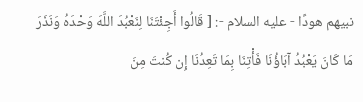نبيهم هودًا - عليه السلام -: [ قَالُوا أَجِئْتَنَا لِنَعْبُدَ اللَّهَ وَحْدَهُ وَنَذَرَ مَا كَانَ يَعْبُدُ آبَاؤُنَا فَأْتِنَا بِمَا تَعِدُنَا إِن كُنتَ مِنَ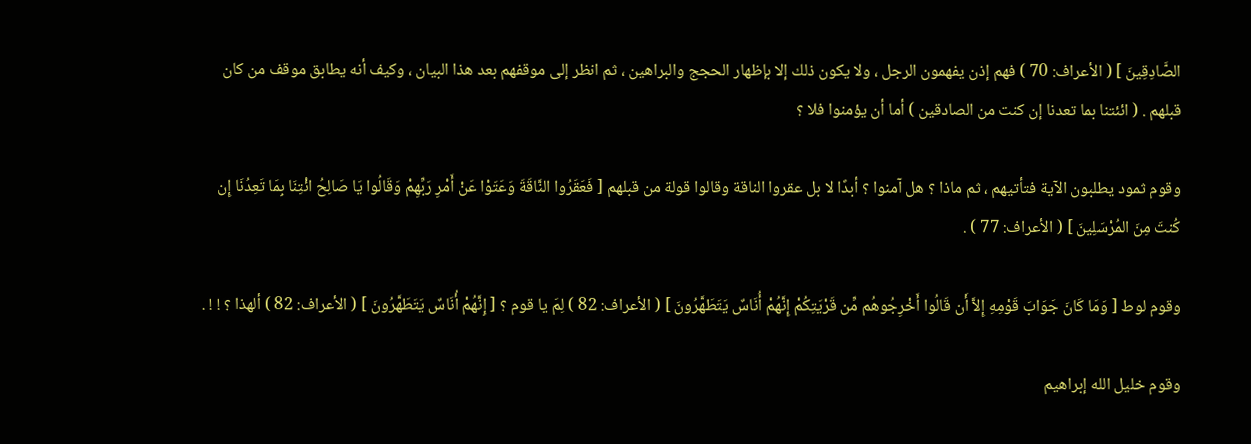الصَّادِقِينَ ] ( الأعراف: 70 ) فهم إذن يفهمون الرجل ، ولا يكون ذلك إلا بإظهار الحجج والبراهين ، ثم انظر إلى موقفهم بعد هذا البيان ، وكيف أنه يطابق موقف من كان قبلهم . ( ائئتنا بما تعدنا إن كنت من الصادقين ) أما أن يؤمنوا فلا ؟

وقوم ثمود يطلبون الآية فتأتيهم ، ثم ماذا ؟ هل آمنوا ؟ أبدًا لا بل عقروا الناقة وقالوا قولة من قبلهم [ فَعَقَرُوا النَّاقَةَ وَعَتَوْا عَنْ أَمْرِ رَبِّهِمْ وَقَالُوا يَا صَالِحُ ائْتِنَا بِمَا تَعِدُنَا إِن كُنتَ مِنَ المُرْسَلِينَ ] ( الأعراف: 77 ) .

وقوم لوط [ وَمَا كَانَ جَوَابَ قَوْمِهِ إِلاَّ أَن قَالُوا أَخْرِجُوهُم مِّن قَرْيَتِكُمْ إِنَّهُمْ أُنَاسٌ يَتَطَهَّرُونَ ] ( الأعراف: 82 ) لِمَ يا قوم ؟ [ إِنَّهُمْ أُنَاسٌ يَتَطَهَّرُونَ ] ( الأعراف: 82 ) ألهذا ؟ ! ! .

وقوم خليل الله إبراهيم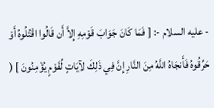- عليه السلام -: [ فَمَا كَانَ جَوَابَ قَوْمِهِ إِلاَّ أَن قَالُوا اقْتُلُوهُ أَوْ حَرِّقُوهُ فَأَنجَاهُ اللَّهُ مِنَ النَّارِ إِنَّ فِي ذَلِكَ لآيَاتٍ لِّقَوْمٍ يُؤْمِنُونَ ] (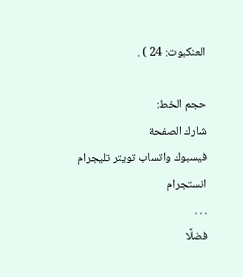العنكبوت: 24 ) .

حجم الخط:
شارك الصفحة
فيسبوك واتساب تويتر تليجرام انستجرام
. . .
فضلًا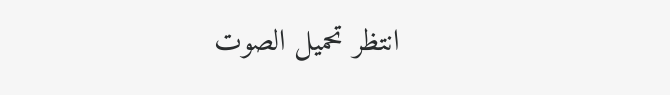انتظر تحميل الصوت